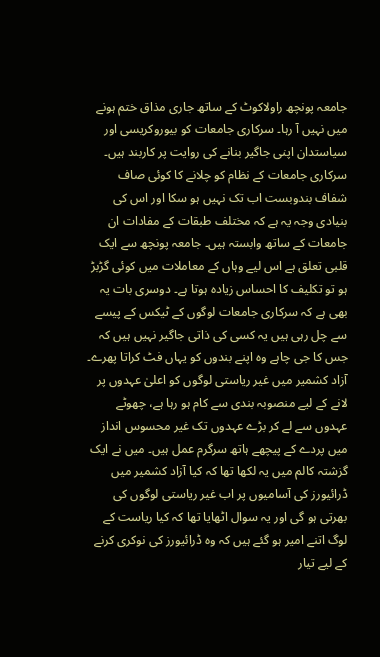جامعہ پونچھ راولاکوٹ کے ساتھ جاری مذاق ختم ہونے میں نہیں آ رہا۔ سرکاری جامعات کو بیوروکریسی اور سیاستدان اپنی جاگیر بنانے کی روایت پر کاربند ہیں۔ سرکاری جامعات کے نظام کو چلانے کا کوئی صاف شفاف بندوبست اب تک نہیں ہو سکا اور اس کی بنیادی وجہ یہ ہے کہ مختلف طبقات کے مفادات ان جامعات کے ساتھ وابستہ ہیں۔ جامعہ پونچھ سے ایک قلبی تعلق ہے اس لیے وہاں کے معاملات میں کوئی گڑبڑ ہو تو تکلیف کا احساس زیادہ ہوتا ہے۔ دوسری بات یہ بھی ہے کہ سرکاری جامعات لوگوں کے ٹیکس کے پیسے سے چل رہی ہیں یہ کسی کی ذاتی جاگیر نہیں ہیں کہ جس کا جی چاہے وہ اپنے بندوں کو یہاں فٹ کراتا پھرے۔
آزاد کشمیر میں غیر ریاستی لوگوں کو اعلیٰ عہدوں پر لانے کے لیے منصوبہ بندی سے کام ہو رہا ہے، چھوٹے عہدوں سے لے کر بڑے عہدوں تک غیر محسوس انداز میں پردے کے پیچھے ہاتھ سرگرم عمل ہیں۔ میں نے ایک گزشتہ کالم میں یہ لکھا تھا کہ کیا آزاد کشمیر میں ڈرائیورز کی آسامیوں پر اب غیر ریاستی لوگوں کی بھرتی ہو گی اور یہ سوال اٹھایا تھا کہ کیا ریاست کے لوگ اتنے امیر ہو گئے ہیں کہ وہ ڈرائیورز کی نوکری کرنے کے لیے تیار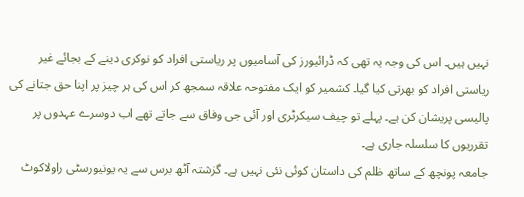نہیں ہیں۔ اس کی وجہ یہ تھی کہ ڈرائیورز کی آسامیوں پر ریاستی افراد کو نوکری دینے کے بجائے غیر ریاستی افراد کو بھرتی کیا گیا۔ کشمیر کو ایک مفتوحہ علاقہ سمجھ کر اس کی ہر چیز پر اپنا حق جتانے کی پالیسی پریشان کن ہے۔ پہلے تو چیف سیکرٹری اور آئی جی وفاق سے جاتے تھے اب دوسرے عہدوں پر تقرریوں کا سلسلہ جاری ہے۔
جامعہ پونچھ کے ساتھ ظلم کی داستان کوئی نئی نہیں ہے۔ گزشتہ آٹھ برس سے یہ یونیورسٹی راولاکوٹ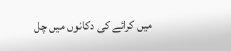میں کرائے کی دکانوں میں چل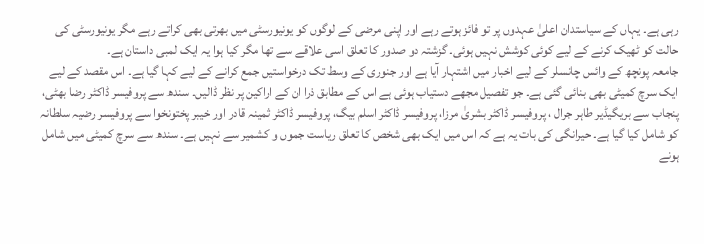رہی ہے۔ یہاں کے سیاستدان اعلیٰ عہدوں پر تو فائز ہوتے رہے اور اپنی مرضی کے لوگوں کو یونیورسٹی میں بھرتی بھی کراتے رہے مگر یونیورسٹی کی حالت کو ٹھیک کرنے کے لیے کوئی کوشش نہیں ہوئی۔ گزشتہ دو صدور کا تعلق اسی علاقے سے تھا مگر کیا ہوا یہ ایک لمبی داستان ہے۔
جامعہ پونچھ کے وائس چانسلر کے لیے اخبار میں اشتہار آیا ہے اور جنوری کے وسط تک درخواستیں جمع کرانے کے لیے کہا گیا ہے۔ اس مقصد کے لیے ایک سرچ کمیٹی بھی بنائی گئی ہے۔ جو تفصیل مجھے دستیاب ہوئی ہے اس کے مطابق ذرا ان کے اراکین پر نظر ڈالیں۔ سندھ سے پروفیسر ڈاکٹر رضا بھٹی، پنجاب سے بریگیڈیر طاہر جرال ، پروفیسر ڈاکٹر بشریٰ مرزا، پروفیسر ڈاکٹر اسلم بیگ، پروفیسر ڈاکٹر ثمینہ قادر اور خیبر پختونخوا سے پروفیسر رضیہ سلطانہ کو شامل کیا گیا ہے۔ حیرانگی کی بات یہ ہے کہ اس میں ایک بھی شخص کا تعلق ریاست جموں و کشمیر سے نہیں ہے۔ سندھ سے سرچ کمیٹی میں شامل ہونے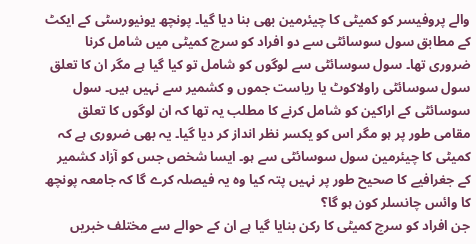والے پروفیسر کو کمیٹی کا چیئرمین بھی بنا دیا گیا۔ پونچھ یونیورسٹی کے ایکٹ کے مطابق سول سوسائٹی سے دو افراد کو سرچ کمیٹی میں شامل کرنا ضروری تھا۔ سول سوسائٹی سے لوگوں کو شامل تو کیا گیا ہے مگر ان کا تعلق سول سوسائٹی راولاکوٹ یا ریاست جموں و کشمیر سے نہیں ہیں۔ سول سوسائٹی کے اراکین کو شامل کرنے کا مطلب یہ تھا کہ ان لوگوں کا تعلق مقامی طور پر ہو مگر اس کو یکسر نظر انداز کر دیا گیا۔ یہ بھی ضروری ہے کہ کمیٹی کا چیئرمین سول سوسائٹی سے ہو۔ ایسا شخص جس کو آزاد کشمیر کے جغرافیے کا صحیح طور پر نہیں پتہ کیا وہ یہ فیصلہ کرے گا کہ جامعہ پونچھ کا وائس چانسلر کون ہو گا؟
جن افراد کو سرچ کمیٹی کا رکن بنایا گیا ہے ان کے حوالے سے مختلف خبریں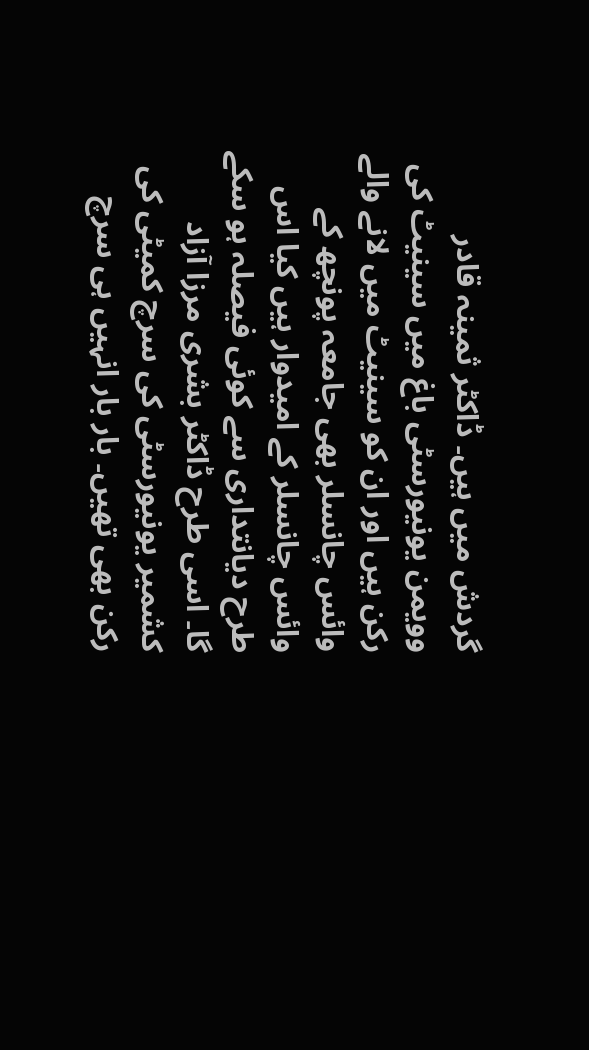گردش میں ہیں۔ ڈاکٹر ثمینہ قادر وویمن یونیورسٹی باغ میں سینیٹ کی رکن ہیں اور ان کو سینیٹ میں لانے والے وائس چانسلر بھی جامعہ پونچھ کے وائس چانسلر کے امیدوار ہیں کیا اس طرح دیانتداری سے کوئی فیصلہ ہو سکے گا۔ اسی طرح ڈاکٹر بشری مرزا آزاد کشمیر یونیورسٹی کی سرچ کمیٹی کی رکن بھی تھیں۔ بار بار انہیں ہی سرچ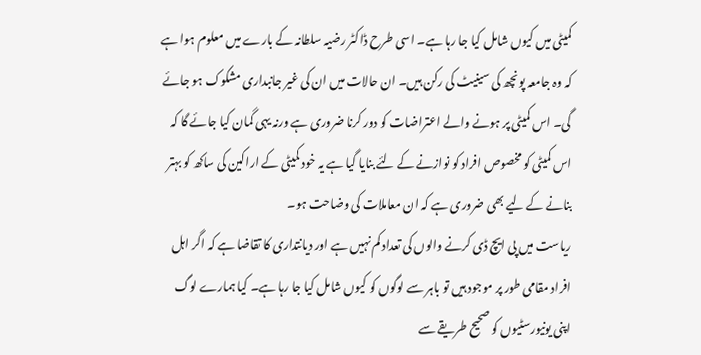کمیٹی میں کیوں شامل کیا جا رہا ہے۔ اسی طرح ڈاکٹر رضیہ سلطانہ کے بارے میں معلوم ہوا ہے کہ وہ جامعہ پونچھ کی سینیٹ کی رکن ہیں۔ ان حالات میں ان کی غیر جانبداری مشکوک ہو جائے گی۔ اس کمیٹی پر ہونے والے اعتراضات کو دور کرنا ضروری ہے ورنہ یہی گمان کیا جائے گا کہ اس کمیٹی کو مخصوص افراد کو نوازنے کے لئے بنایا گیا ہے یہ خود کمیٹی کے اراکین کی ساکھ کو بہتر بنانے کے لیے بھی ضروری ہے کہ ان معاملات کی وضاحت ہو۔
ریاست میں پی ایچ ڈی کرنے والوں کی تعداد کم نہیں ہے اور دیانتداری کا تقاضا ہے کہ اگر اہل افراد مقامی طور پر موجود ہیں تو باہر سے لوگوں کو کیوں شامل کیا جا رہا ہے۔ کیا ہمارے لوگ اپنی یونیورسٹیوں کو صحیح طریقے سے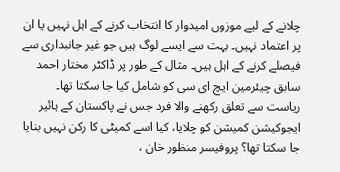چلانے کے لیے موزوں امیدوار کا انتخاب کرنے کے اہل نہیں یا ان پر اعتماد نہیں۔ بہت سے ایسے لوگ ہیں جو غیر جانبداری سے فیصلے کرنے کے اہل ہیں۔ مثال کے طور پر ڈاکٹر مختار احمد سابق چیئرمین ایچ ای سی کو شامل کیا جا سکتا تھا۔ ریاست سے تعلق رکھنے والا فرد جس نے پاکستان کے ہائیر ایجوکیشن کمیشن کو چلایا، کیا اسے کمیٹی کا رکن نہیں بنایا جا سکتا تھا؟ پروفیسر منظور خان ،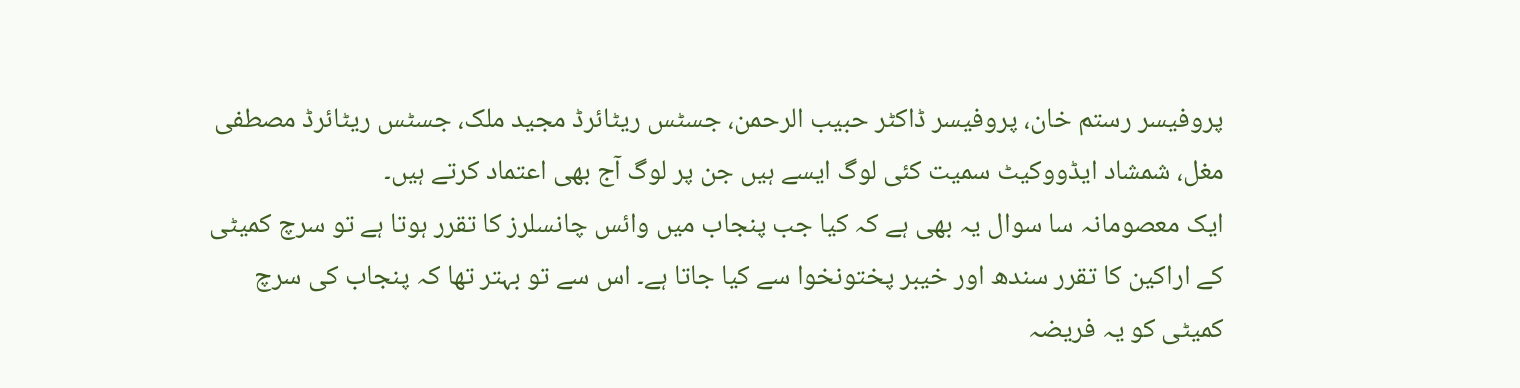پروفیسر رستم خان، پروفیسر ڈاکٹر حبیب الرحمن، جسٹس ریٹائرڈ مجید ملک، جسٹس ریٹائرڈ مصطفی مغل، شمشاد ایڈووکیٹ سمیت کئی لوگ ایسے ہیں جن پر لوگ آج بھی اعتماد کرتے ہیں۔
ایک معصومانہ سا سوال یہ بھی ہے کہ کیا جب پنجاب میں وائس چانسلرز کا تقرر ہوتا ہے تو سرچ کمیٹی کے اراکین کا تقرر سندھ اور خیبر پختونخوا سے کیا جاتا ہے۔ اس سے تو بہتر تھا کہ پنجاب کی سرچ کمیٹی کو یہ فریضہ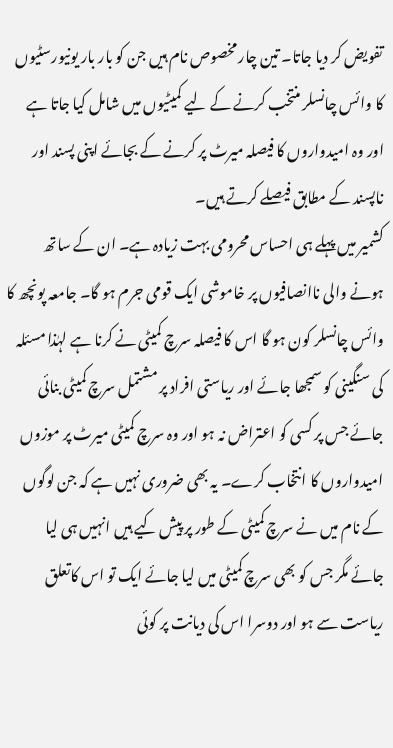تفویض کر دیا جاتا۔ تین چار مخصوص نام ہیں جن کو بار بار یونیورسٹیوں کا وائس چانسلر منتخب کرنے کے لیے کمیٹیوں میں شامل کیا جاتا ہے اور وہ امیدواروں کا فیصلہ میرٹ پر کرنے کے بجائے اپنی پسند اور ناپسند کے مطابق فیصلے کرتے ہیں۔
کشمیر میں پہلے ہی احساس محرومی بہت زیادہ ہے۔ ان کے ساتھ ہونے والی ناانصافیوں پر خاموشی ایک قومی جرم ہو گا۔ جامعہ پونچھ کا وائس چانسلر کون ہو گا اس کا فیصلہ سرچ کمیٹی نے کرنا ہے لہٰذا مسئلہ کی سنگینی کو سمجھا جائے اور ریاستی افراد پر مشتمل سرچ کمیٹی بنائی جائے جس پر کسی کو اعتراض نہ ہو اور وہ سرچ کمیٹی میرٹ پر موزوں امیدواروں کا انتخاب کرے۔ یہ بھی ضروری نہیں ہے کہ جن لوگوں کے نام میں نے سرچ کمیٹی کے طور پر پیش کیے ہیں انہیں ہی لیا جائے مگر جس کو بھی سرچ کمیٹی میں لیا جائے ایک تو اس کاتعلق ریاست سے ہو اور دوسرا اس کی دیانت پر کوئی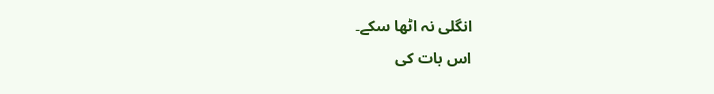انگلی نہ اٹھا سکے۔
اس بات کی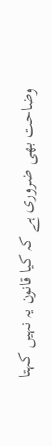وضاحت بھی ضروری ہے کہ کیا قانون یہ نہیں کہتا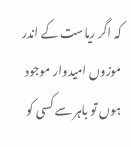کہ اگر ریاست کے اندر موزوں امیدوار موجود ہوں تو باہر سے کسی کو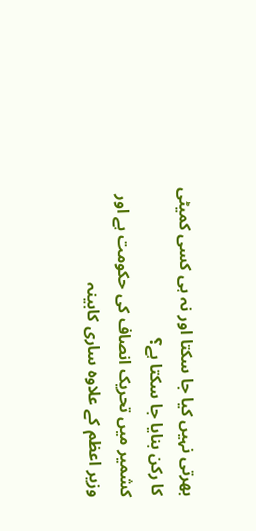بھرتی نہیں کیا جا سکتا اور نہ ہی کسی کمیٹی کا رکن بنایا جا سکتا ہے؟
کشمیر میں تحریک انصاف کی حکومت ہے اور وزیر اعظم کے علاوہ ساری کابینہ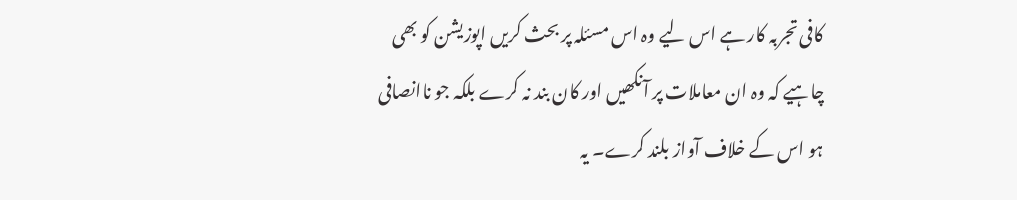کافی تجربہ کار ہے اس لیے وہ اس مسئلہ پر بحث کریں اپوزیشن کو بھی چاہیے کہ وہ ان معاملات پر آنکھیں اور کان بند نہ کرے بلکہ جو ناانصافی ہو اس کے خلاف آواز بلند کرے۔ یہ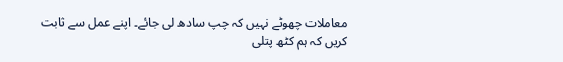معاملات چھوٹے نہیں کہ چپ سادھ لی جائے۔ اپنے عمل سے ثابت کریں کہ ہم کٹھ پتلی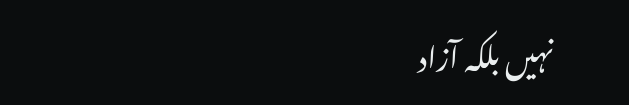نہیں بلکہ آزاد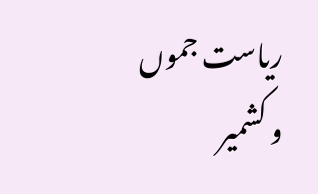ریاست جموں و کشمیر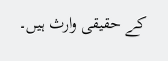کے حقیقی وارث ہیں۔